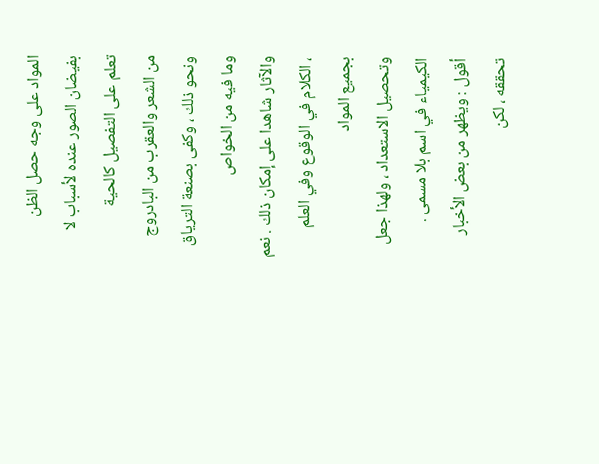المواد على وجه حصل الظن بفيضان الصور عنده لأسباب لا تعلم على التفصيل كالحية
من الشعر والعقرب من البادروج ونحو ذلك ، وكفى بصنعة الترياق وما فيه من الخواص
والآثار شاهدا على إمكان ذلك . نعم ، الكلام في الوقوع وفي العلم بجميع المواد
وتحصيل الاستعداد ، ولهذا جعل الكيمياء في اسم بلا مسمى .
أقول : ويظهر من بعض الأخبار تحققه ، لكن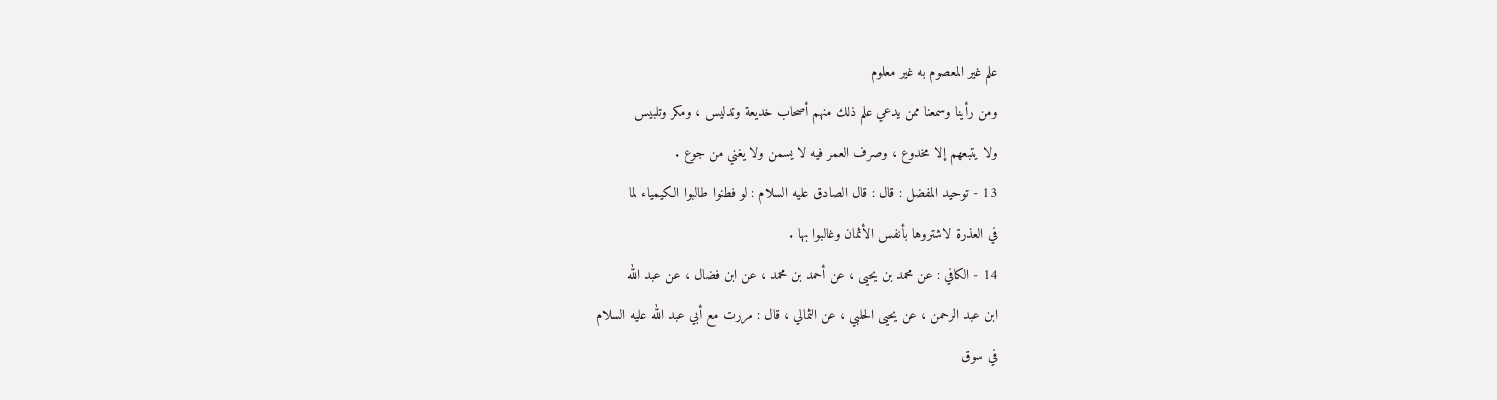علم غير المعصوم به غير معلوم
ومن رأينا وسمعنا ممن يدعي علم ذلك منهم أصحاب خديعة وتدليس ، ومكر وتلبيس
ولا يتبعهم إلا مخدوع ، وصرف العمر فيه لا يسمن ولا يغني من جوع .
13 - توحيد المفضل : قال : قال الصادق عليه السلام : لو فطنوا طالبوا الكيمياء لما
في العذرة لاشتروها بأنفس الأثمان وغالبوا بها .
14 - الكافي : عن محمد بن يحيى ، عن أحمد بن محمد ، عن ابن فضال ، عن عبد الله
ابن عبد الرحمن ، عن يحيى الحلبي ، عن الثمالي ، قال : مررت مع أبي عبد الله عليه السلام
في سوق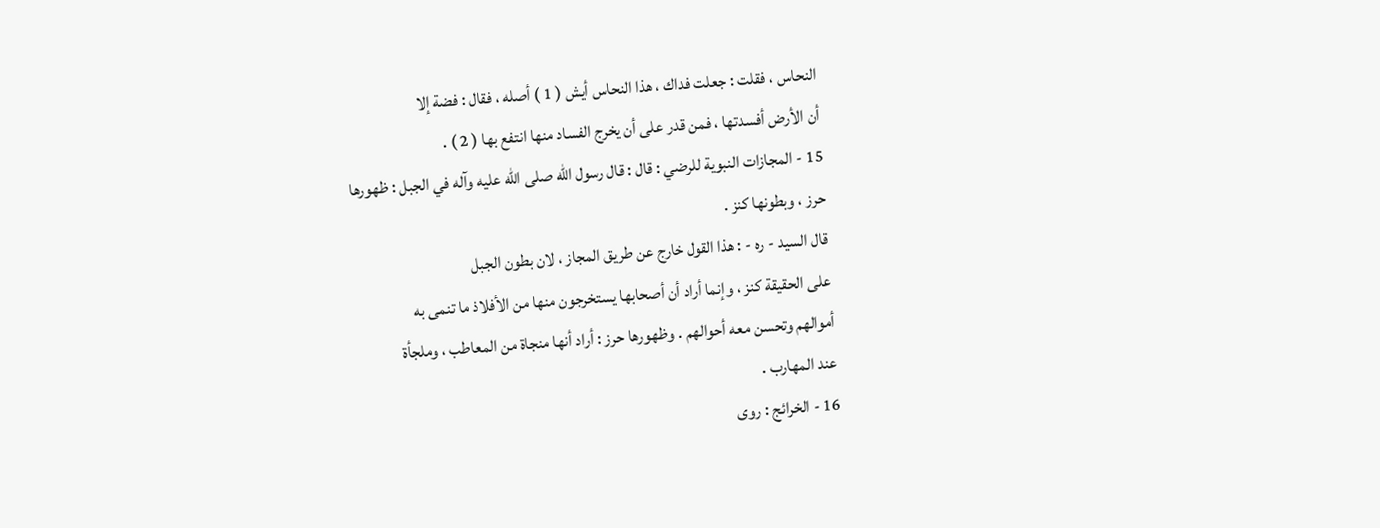النحاس ، فقلت : جعلت فداك ، هذا النحاس أيش ( 1 ) أصله ، فقال : فضة إلا
أن الأرض أفسدتها ، فمن قدر على أن يخرج الفساد منها انتفع بها ( 2 ) .
15 - المجازات النبوية للرضي : قال : قال رسول الله صلى الله عليه وآله في الجبل : ظهورها
حرز ، وبطونها كنز .
قال السيد - ره - : هذا القول خارج عن طريق المجاز ، لان بطون الجبل
على الحقيقة كنز ، وإنما أراد أن أصحابها يستخرجون منها من الأفلاذ ما تنمى به
أموالهم وتحسن معه أحوالهم . وظهورها حرز : أراد أنها منجاة من المعاطب ، وملجأة
عند المهارب .
16 - الخرائج : روى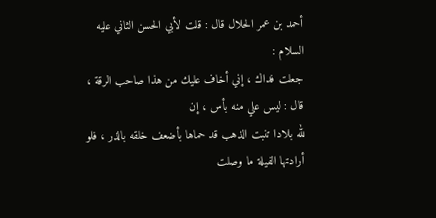أحمد بن عمر الحلال قال : قلت لأبي الحسن الثاني عليه السلام :
جعلت فداك ، إني أخاف عليك من هذا صاحب الرقة ، قال : ليس علي منه بأس ، إن
لله بلادا تنبت الذهب قد حماها بأضعف خلقه بالذر ، فلو أرادتها الفيلة ما وصلت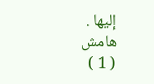إليها .
هامش
( 1 )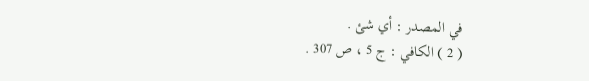في المصدر : أي شئ .
( 2 ) الكافي : ج 5 ، ص 307 .